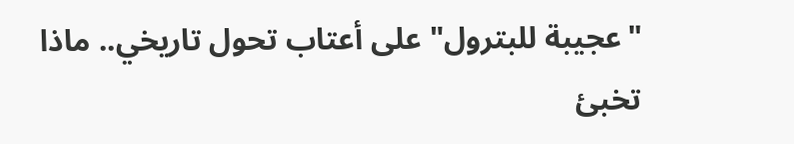"عجيبة للبترول" على أعتاب تحول تاريخي.. ماذا تخبئ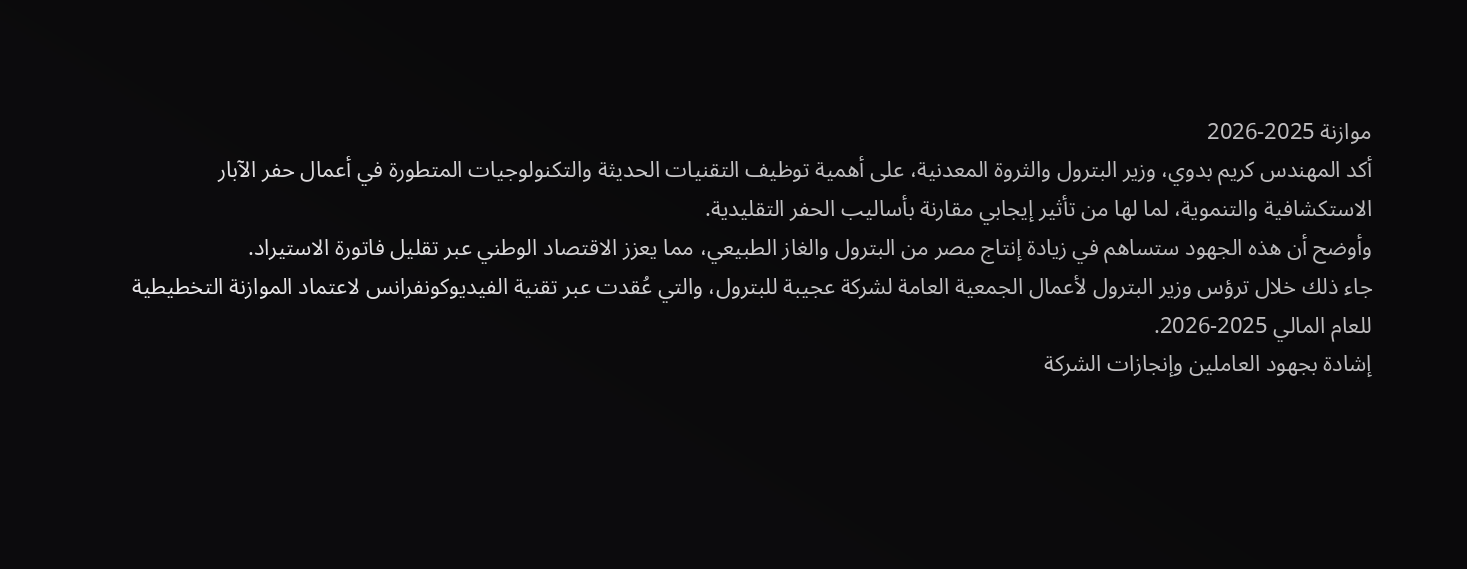موازنة 2025-2026
أكد المهندس كريم بدوي، وزير البترول والثروة المعدنية، على أهمية توظيف التقنيات الحديثة والتكنولوجيات المتطورة في أعمال حفر الآبار الاستكشافية والتنموية، لما لها من تأثير إيجابي مقارنة بأساليب الحفر التقليدية.
وأوضح أن هذه الجهود ستساهم في زيادة إنتاج مصر من البترول والغاز الطبيعي، مما يعزز الاقتصاد الوطني عبر تقليل فاتورة الاستيراد.
جاء ذلك خلال ترؤس وزير البترول لأعمال الجمعية العامة لشركة عجيبة للبترول، والتي عُقدت عبر تقنية الفيديوكونفرانس لاعتماد الموازنة التخطيطية للعام المالي 2025-2026.
إشادة بجهود العاملين وإنجازات الشركة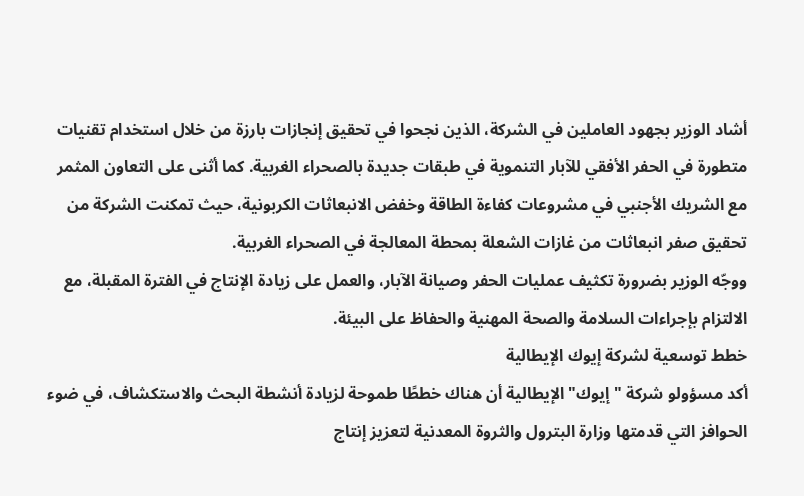أشاد الوزير بجهود العاملين في الشركة، الذين نجحوا في تحقيق إنجازات بارزة من خلال استخدام تقنيات متطورة في الحفر الأفقي للآبار التنموية في طبقات جديدة بالصحراء الغربية. كما أثنى على التعاون المثمر مع الشريك الأجنبي في مشروعات كفاءة الطاقة وخفض الانبعاثات الكربونية، حيث تمكنت الشركة من تحقيق صفر انبعاثات من غازات الشعلة بمحطة المعالجة في الصحراء الغربية.
ووجّه الوزير بضرورة تكثيف عمليات الحفر وصيانة الآبار، والعمل على زيادة الإنتاج في الفترة المقبلة، مع الالتزام بإجراءات السلامة والصحة المهنية والحفاظ على البيئة.
خطط توسعية لشركة إيوك الإيطالية
أكد مسؤولو شركة "إيوك" الإيطالية أن هناك خططًا طموحة لزيادة أنشطة البحث والاستكشاف، في ضوء الحوافز التي قدمتها وزارة البترول والثروة المعدنية لتعزيز إنتاج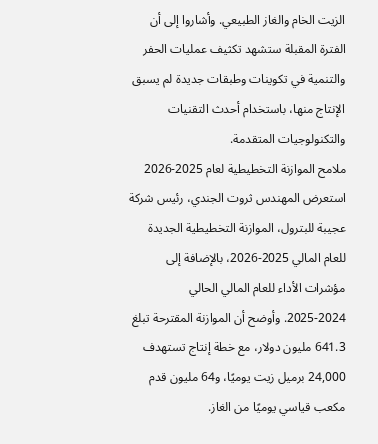الزيت الخام والغاز الطبيعي. وأشاروا إلى أن الفترة المقبلة ستشهد تكثيف عمليات الحفر والتنمية في تكوينات وطبقات جديدة لم يسبق الإنتاج منها، باستخدام أحدث التقنيات والتكنولوجيات المتقدمة.
ملامح الموازنة التخطيطية لعام 2025-2026
استعرض المهندس ثروت الجندي، رئيس شركة عجيبة للبترول، الموازنة التخطيطية الجديدة للعام المالي 2025-2026، بالإضافة إلى مؤشرات الأداء للعام المالي الحالي 2024-2025. وأوضح أن الموازنة المقترحة تبلغ 641.3 مليون دولار، مع خطة إنتاج تستهدف 24,000 برميل زيت يوميًا، و64 مليون قدم مكعب قياسي يوميًا من الغاز.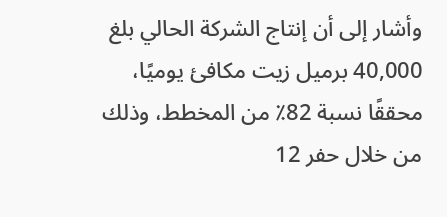وأشار إلى أن إنتاج الشركة الحالي بلغ 40,000 برميل زيت مكافئ يوميًا، محققًا نسبة 82٪ من المخطط، وذلك من خلال حفر 12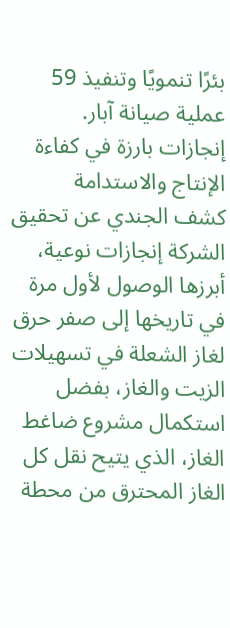بئرًا تنمويًا وتنفيذ 59 عملية صيانة آبار.
إنجازات بارزة في كفاءة الإنتاج والاستدامة
كشف الجندي عن تحقيق الشركة إنجازات نوعية، أبرزها الوصول لأول مرة في تاريخها إلى صفر حرق لغاز الشعلة في تسهيلات الزيت والغاز، بفضل استكمال مشروع ضاغط الغاز، الذي يتيح نقل كل الغاز المحترق من محطة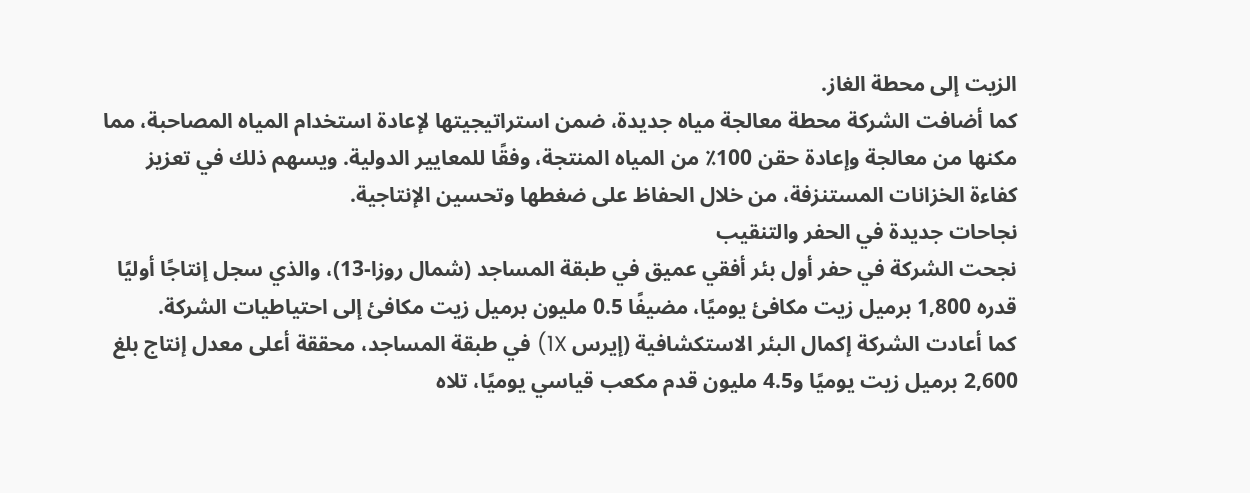الزيت إلى محطة الغاز.
كما أضافت الشركة محطة معالجة مياه جديدة، ضمن استراتيجيتها لإعادة استخدام المياه المصاحبة، مما مكنها من معالجة وإعادة حقن 100٪ من المياه المنتجة، وفقًا للمعايير الدولية. ويسهم ذلك في تعزيز كفاءة الخزانات المستنزفة، من خلال الحفاظ على ضغطها وتحسين الإنتاجية.
نجاحات جديدة في الحفر والتنقيب
نجحت الشركة في حفر أول بئر أفقي عميق في طبقة المساجد (شمال روزا-13)، والذي سجل إنتاجًا أوليًا قدره 1,800 برميل زيت مكافئ يوميًا، مضيفًا 0.5 مليون برميل زيت مكافئ إلى احتياطيات الشركة.
كما أعادت الشركة إكمال البئر الاستكشافية (إيرس 1X) في طبقة المساجد، محققة أعلى معدل إنتاج بلغ 2,600 برميل زيت يوميًا و4.5 مليون قدم مكعب قياسي يوميًا، تلاه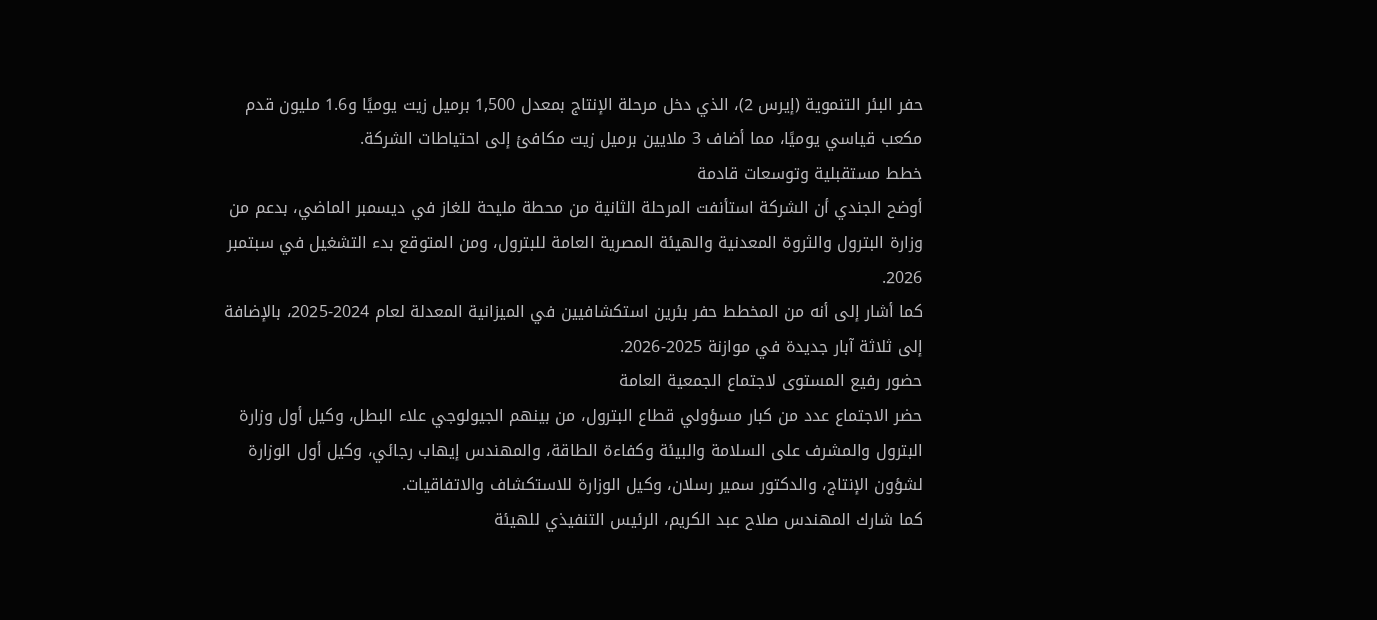حفر البئر التنموية (إيرس 2)، الذي دخل مرحلة الإنتاج بمعدل 1,500 برميل زيت يوميًا و1.6 مليون قدم مكعب قياسي يوميًا، مما أضاف 3 ملايين برميل زيت مكافئ إلى احتياطات الشركة.
خطط مستقبلية وتوسعات قادمة
أوضح الجندي أن الشركة استأنفت المرحلة الثانية من محطة مليحة للغاز في ديسمبر الماضي، بدعم من وزارة البترول والثروة المعدنية والهيئة المصرية العامة للبترول، ومن المتوقع بدء التشغيل في سبتمبر 2026.
كما أشار إلى أنه من المخطط حفر بئرين استكشافيين في الميزانية المعدلة لعام 2024-2025، بالإضافة إلى ثلاثة آبار جديدة في موازنة 2025-2026.
حضور رفيع المستوى لاجتماع الجمعية العامة
حضر الاجتماع عدد من كبار مسؤولي قطاع البترول، من بينهم الجيولوجي علاء البطل، وكيل أول وزارة البترول والمشرف على السلامة والبيئة وكفاءة الطاقة، والمهندس إيهاب رجائي، وكيل أول الوزارة لشؤون الإنتاج، والدكتور سمير رسلان، وكيل الوزارة للاستكشاف والاتفاقيات.
كما شارك المهندس صلاح عبد الكريم، الرئيس التنفيذي للهيئة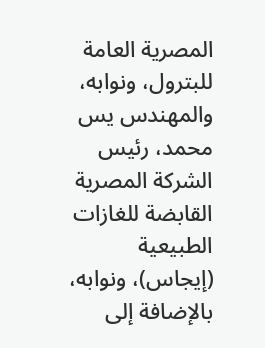المصرية العامة للبترول، ونوابه، والمهندس يس محمد، رئيس الشركة المصرية القابضة للغازات الطبيعية (إيجاس)، ونوابه، بالإضافة إلى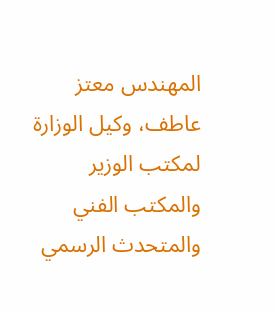المهندس معتز عاطف، وكيل الوزارة لمكتب الوزير والمكتب الفني والمتحدث الرسمي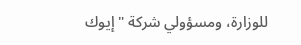للوزارة، ومسؤولي شركة "إيوك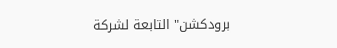برودكشن" التابعة لشركة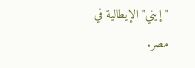"إيني" الإيطالية في مصر.